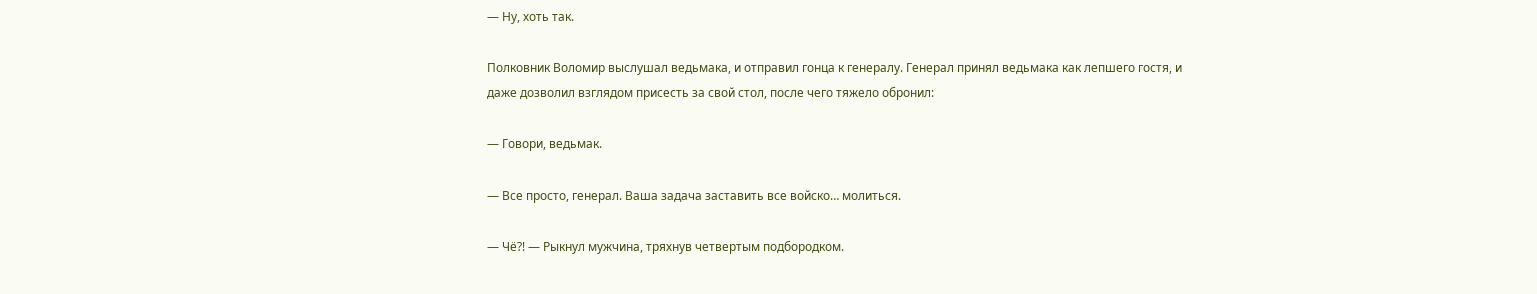— Ну, хоть так.

Полковник Воломир выслушал ведьмака, и отправил гонца к генералу. Генерал принял ведьмака как лепшего гостя, и даже дозволил взглядом присесть за свой стол, после чего тяжело обронил:

— Говори, ведьмак.

— Все просто, генерал. Ваша задача заставить все войско… молиться.

— Чё?! — Рыкнул мужчина, тряхнув четвертым подбородком.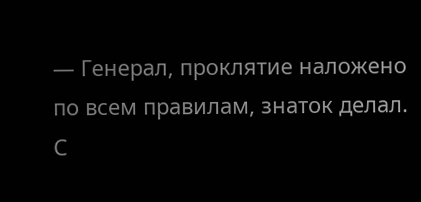— Генерал, проклятие наложено по всем правилам, знаток делал. С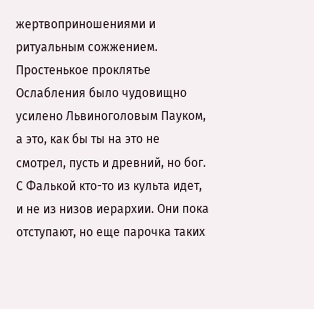жертвоприношениями и ритуальным сожжением. Простенькое проклятье Ослабления было чудовищно усилено Львиноголовым Пауком, а это, как бы ты на это не смотрел, пусть и древний, но бог. С Фалькой кто-то из культа идет, и не из низов иерархии. Они пока отступают, но еще парочка таких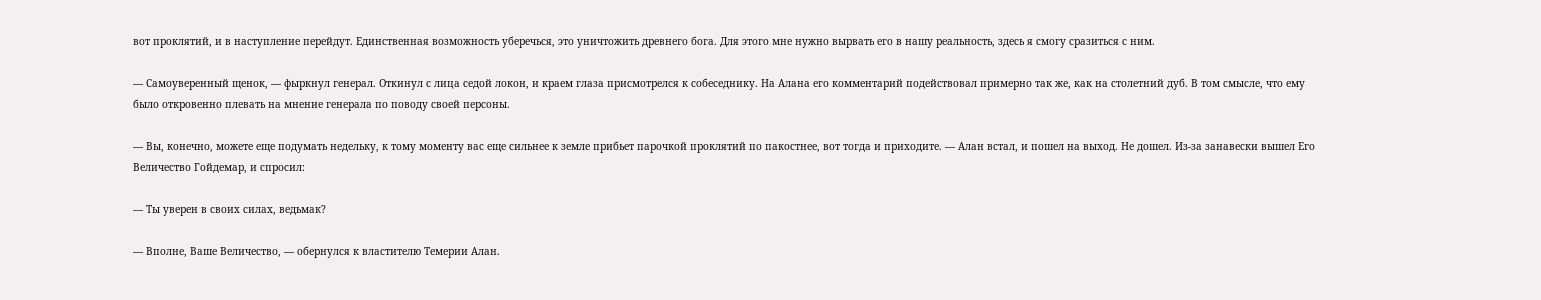вот проклятий, и в наступление перейдут. Единственная возможность уберечься, это уничтожить древнего бога. Для этого мне нужно вырвать его в нашу реальность, здесь я смогу сразиться с ним.

— Самоуверенный щенок, — фыркнул генерал. Откинул с лица седой локон, и краем глаза присмотрелся к собеседнику. На Алана его комментарий подействовал примерно так же, как на столетний дуб. В том смысле, что ему было откровенно плевать на мнение генерала по поводу своей персоны.

— Вы, конечно, можете еще подумать недельку, к тому моменту вас еще сильнее к земле прибьет парочкой проклятий по пакостнее, вот тогда и приходите. — Алан встал, и пошел на выход. Не дошел. Из-за занавески вышел Его Величество Гойдемар, и спросил:

— Ты уверен в своих силах, ведьмак?

— Вполне, Ваше Величество, — обернулся к властителю Темерии Алан.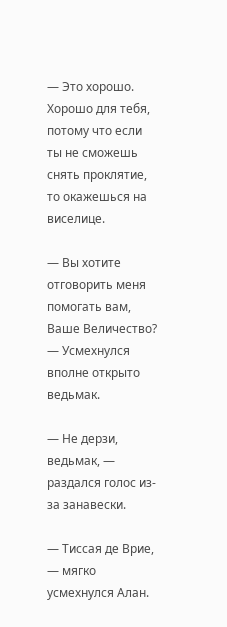— Это хорошо. Хорошо для тебя, потому что если ты не сможешь снять проклятие, то окажешься на виселице.

— Вы хотите отговорить меня помогать вам, Ваше Величество? — Усмехнулся вполне открыто ведьмак.

— Не дерзи, ведьмак, — раздался голос из-за занавески.

— Тиссая де Врие, — мягко усмехнулся Алан.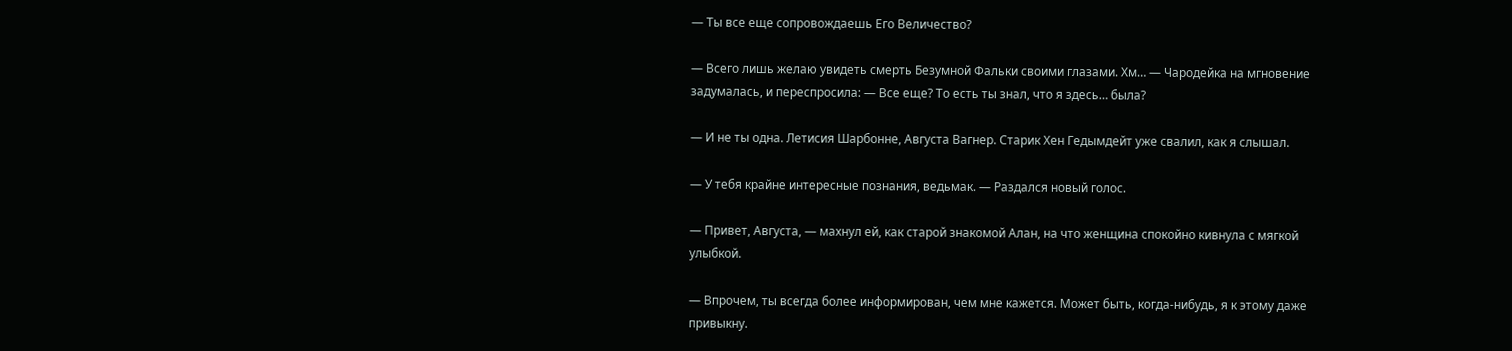— Ты все еще сопровождаешь Его Величество?

— Всего лишь желаю увидеть смерть Безумной Фальки своими глазами. Хм… — Чародейка на мгновение задумалась, и переспросила: — Все еще? То есть ты знал, что я здесь… была?

— И не ты одна. Летисия Шарбонне, Августа Вагнер. Старик Хен Гедымдейт уже свалил, как я слышал.

— У тебя крайне интересные познания, ведьмак. — Раздался новый голос.

— Привет, Августа, — махнул ей, как старой знакомой Алан, на что женщина спокойно кивнула с мягкой улыбкой.

— Впрочем, ты всегда более информирован, чем мне кажется. Может быть, когда-нибудь, я к этому даже привыкну.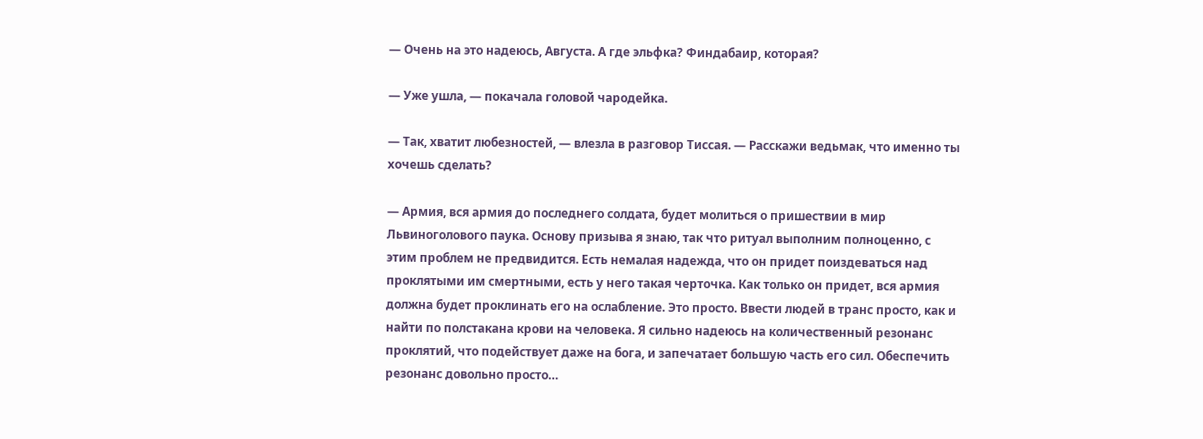— Очень на это надеюсь, Августа. А где эльфка? Финдабаир, которая?

— Уже ушла, — покачала головой чародейка.

— Так, хватит любезностей, — влезла в разговор Тиссая. — Расскажи ведьмак, что именно ты хочешь сделать?

— Армия, вся армия до последнего солдата, будет молиться о пришествии в мир Львиноголового паука. Основу призыва я знаю, так что ритуал выполним полноценно, с этим проблем не предвидится. Есть немалая надежда, что он придет поиздеваться над проклятыми им смертными, есть у него такая черточка. Как только он придет, вся армия должна будет проклинать его на ослабление. Это просто. Ввести людей в транс просто, как и найти по полстакана крови на человека. Я сильно надеюсь на количественный резонанс проклятий, что подействует даже на бога, и запечатает большую часть его сил. Обеспечить резонанс довольно просто…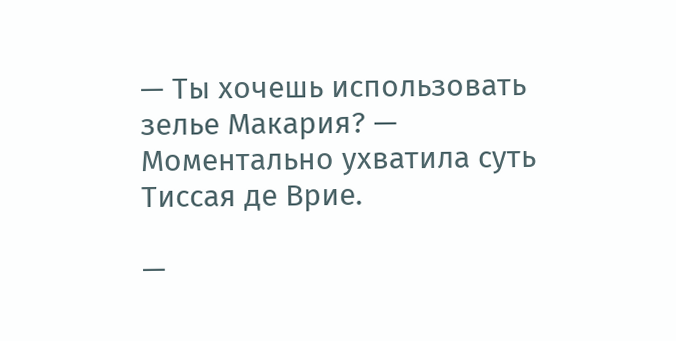— Ты хочешь использовать зелье Макария? — Моментально ухватила суть Тиссая де Врие.

—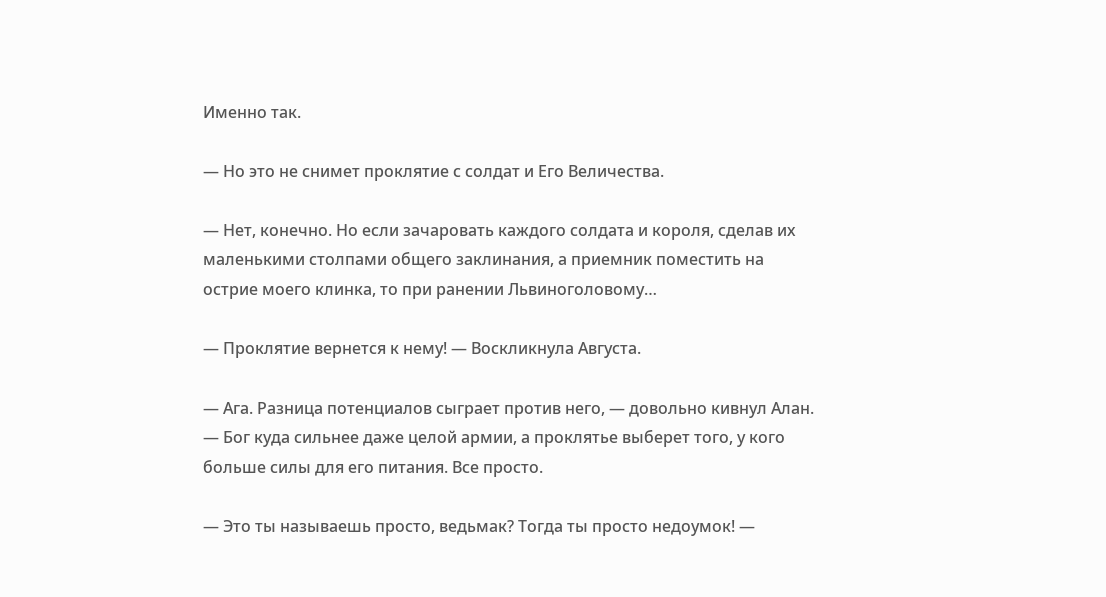Именно так.

— Но это не снимет проклятие с солдат и Его Величества.

— Нет, конечно. Но если зачаровать каждого солдата и короля, сделав их маленькими столпами общего заклинания, а приемник поместить на острие моего клинка, то при ранении Львиноголовому…

— Проклятие вернется к нему! — Воскликнула Августа.

— Ага. Разница потенциалов сыграет против него, — довольно кивнул Алан. — Бог куда сильнее даже целой армии, а проклятье выберет того, у кого больше силы для его питания. Все просто.

— Это ты называешь просто, ведьмак? Тогда ты просто недоумок! —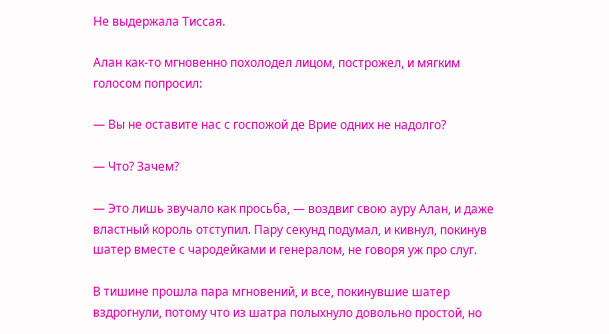Не выдержала Тиссая.

Алан как-то мгновенно похолодел лицом, построжел, и мягким голосом попросил:

— Вы не оставите нас с госпожой де Врие одних не надолго?

— Что? Зачем?

— Это лишь звучало как просьба, — воздвиг свою ауру Алан, и даже властный король отступил. Пару секунд подумал, и кивнул, покинув шатер вместе с чародейками и генералом, не говоря уж про слуг.

В тишине прошла пара мгновений, и все, покинувшие шатер вздрогнули, потому что из шатра полыхнуло довольно простой, но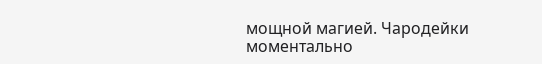мощной магией. Чародейки моментально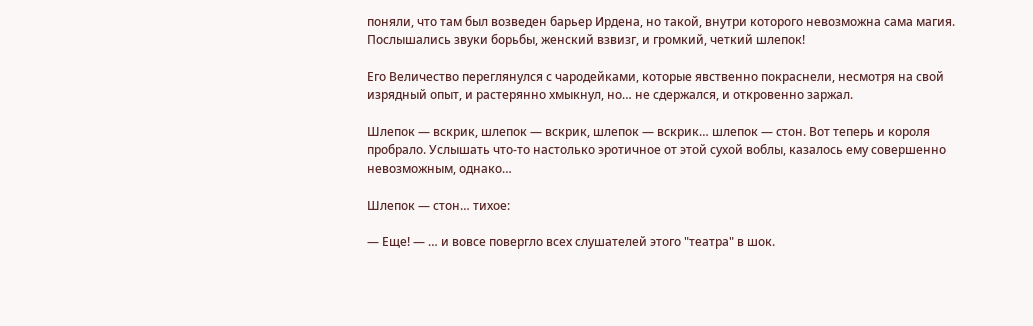поняли, что там был возведен барьер Ирдена, но такой, внутри которого невозможна сама магия. Послышались звуки борьбы, женский взвизг, и громкий, четкий шлепок!

Его Величество переглянулся с чародейками, которые явственно покраснели, несмотря на свой изрядный опыт, и растерянно хмыкнул, но… не сдержался, и откровенно заржал.

Шлепок — вскрик, шлепок — вскрик, шлепок — вскрик… шлепок — стон. Вот теперь и короля пробрало. Услышать что-то настолько эротичное от этой сухой воблы, казалось ему совершенно невозможным, однако…

Шлепок — стон… тихое:

— Еще! — … и вовсе повергло всех слушателей этого "театра" в шок.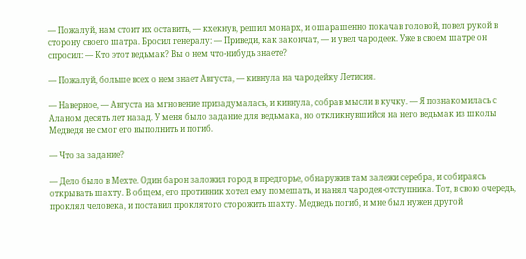— Пожалуй, нам стоит их оставить, — кхекнув, решил монарх, и ошарашенно покачав головой, повел рукой в сторону своего шатра. Бросил генералу: — Приведи, как закончат, — и увел чародеек. Уже в своем шатре он спросил: — Кто этот ведьмак? Вы о нем что-нибудь знаете?

— Пожалуй, больше всех о нем знает Августа, — кивнула на чародейку Летисия.

— Наверное, — Августа на мгновение призадумалась, и кивнула, собрав мысли в кучку. — Я познакомилась с Аланом десять лет назад. У меня было задание для ведьмака, но откликнувшийся на него ведьмак из школы Медведя не смог его выполнить и погиб.

— Что за задание?

— Дело было в Мехте. Один барон заложил город в предгорье, обнаружив там залежи серебра, и собираясь открывать шахту. В общем, его противник хотел ему помешать, и нанял чародея-отступника. Тот, в свою очередь, проклял человека, и поставил проклятого сторожить шахту. Медведь погиб, и мне был нужен другой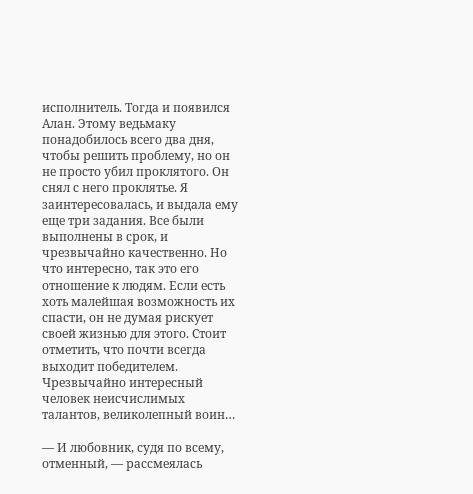исполнитель. Тогда и появился Алан. Этому ведьмаку понадобилось всего два дня, чтобы решить проблему, но он не просто убил проклятого. Он снял с него проклятье. Я заинтересовалась, и выдала ему еще три задания. Все были выполнены в срок, и чрезвычайно качественно. Но что интересно, так это его отношение к людям. Если есть хоть малейшая возможность их спасти, он не думая рискует своей жизнью для этого. Стоит отметить, что почти всегда выходит победителем. Чрезвычайно интересный человек неисчислимых талантов, великолепный воин…

— И любовник, судя по всему, отменный, — рассмеялась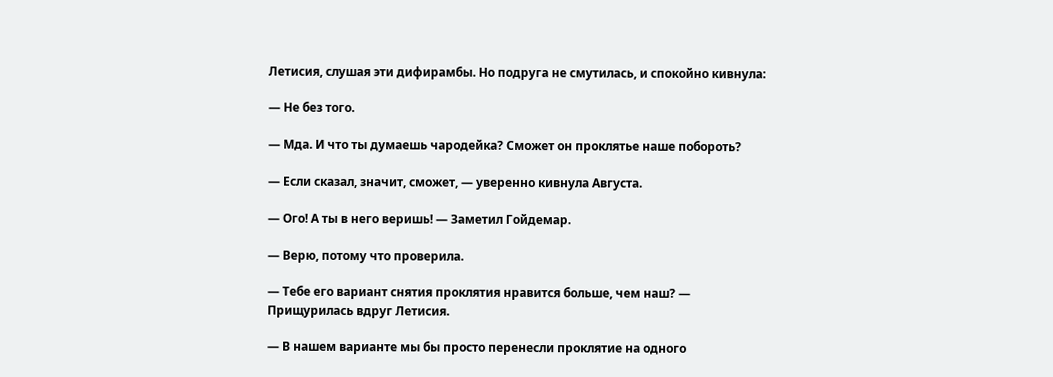Летисия, слушая эти дифирамбы. Но подруга не смутилась, и спокойно кивнула:

— Не без того.

— Мда. И что ты думаешь чародейка? Сможет он проклятье наше побороть?

— Если сказал, значит, сможет, — уверенно кивнула Августа.

— Ого! А ты в него веришь! — Заметил Гойдемар.

— Верю, потому что проверила.

— Тебе его вариант снятия проклятия нравится больше, чем наш? — Прищурилась вдруг Летисия.

— В нашем варианте мы бы просто перенесли проклятие на одного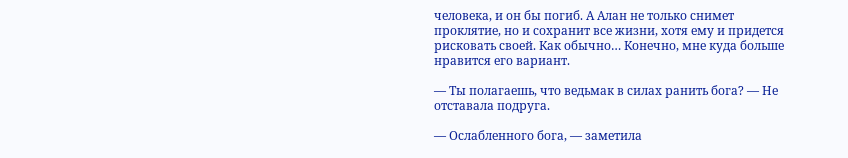человека, и он бы погиб. А Алан не только снимет проклятие, но и сохранит все жизни, хотя ему и придется рисковать своей. Как обычно… Конечно, мне куда больше нравится его вариант.

— Ты полагаешь, что ведьмак в силах ранить бога? — Не отставала подруга.

— Ослабленного бога, — заметила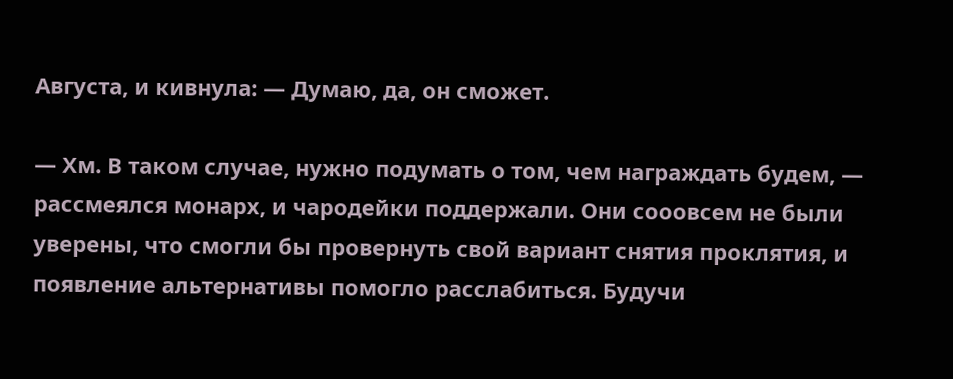Августа, и кивнула: — Думаю, да, он сможет.

— Хм. В таком случае, нужно подумать о том, чем награждать будем, — рассмеялся монарх, и чародейки поддержали. Они сооовсем не были уверены, что смогли бы провернуть свой вариант снятия проклятия, и появление альтернативы помогло расслабиться. Будучи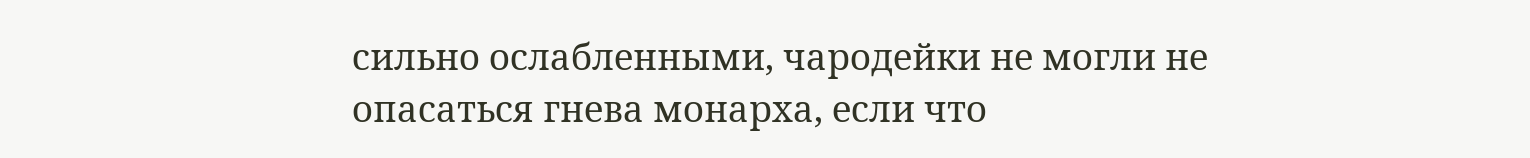сильно ослабленными, чародейки не могли не опасаться гнева монарха, если что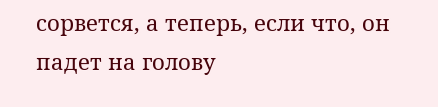сорвется, а теперь, если что, он падет на голову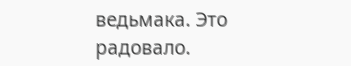ведьмака. Это радовало.